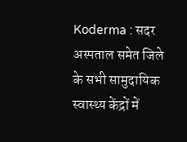Koderma : सदर अस्पताल समेत जिले के सभी सामुदायिक स्वास्थ्य केंद्रों में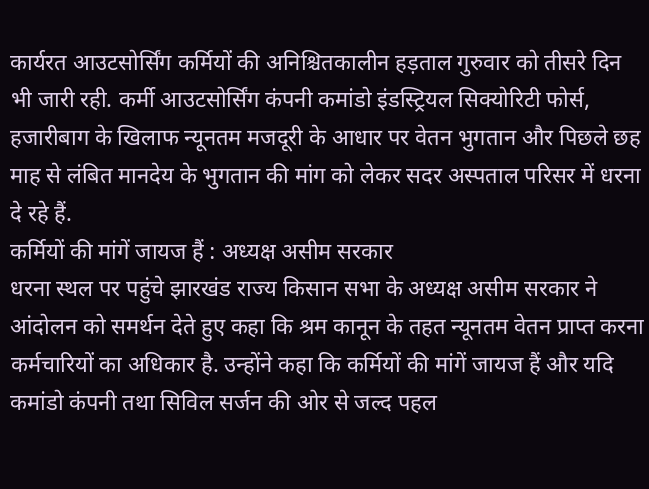कार्यरत आउटसोर्सिंग कर्मियों की अनिश्चितकालीन हड़ताल गुरुवार को तीसरे दिन भी जारी रही. कर्मी आउटसोर्सिंग कंपनी कमांडो इंडस्ट्रियल सिक्योरिटी फोर्स, हजारीबाग के खिलाफ न्यूनतम मजदूरी के आधार पर वेतन भुगतान और पिछले छह माह से लंबित मानदेय के भुगतान की मांग को लेकर सदर अस्पताल परिसर में धरना दे रहे हैं.
कर्मियों की मांगें जायज हैं : अध्यक्ष असीम सरकार
धरना स्थल पर पहुंचे झारखंड राज्य किसान सभा के अध्यक्ष असीम सरकार ने आंदोलन को समर्थन देते हुए कहा कि श्रम कानून के तहत न्यूनतम वेतन प्राप्त करना कर्मचारियों का अधिकार है. उन्होंने कहा कि कर्मियों की मांगें जायज हैं और यदि कमांडो कंपनी तथा सिविल सर्जन की ओर से जल्द पहल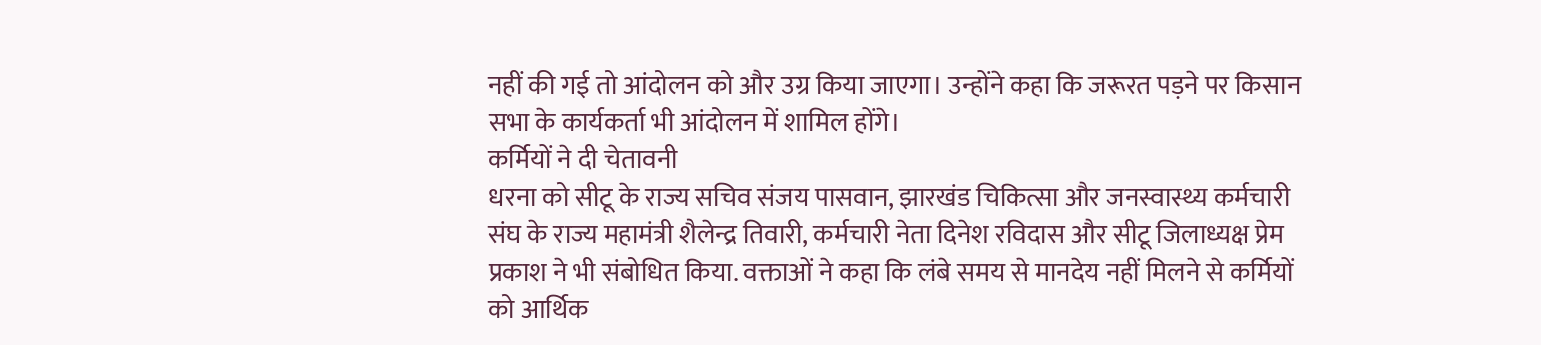नहीं की गई तो आंदोलन को और उग्र किया जाएगा। उन्होंने कहा कि जरूरत पड़ने पर किसान सभा के कार्यकर्ता भी आंदोलन में शामिल होंगे।
कर्मियों ने दी चेतावनी
धरना को सीटू के राज्य सचिव संजय पासवान, झारखंड चिकित्सा और जनस्वास्थ्य कर्मचारी संघ के राज्य महामंत्री शैलेन्द्र तिवारी, कर्मचारी नेता दिनेश रविदास और सीटू जिलाध्यक्ष प्रेम प्रकाश ने भी संबोधित किया. वक्ताओं ने कहा कि लंबे समय से मानदेय नहीं मिलने से कर्मियों को आर्थिक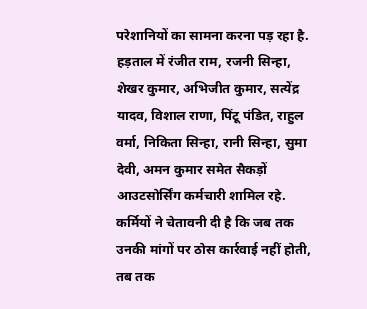परेशानियों का सामना करना पड़ रहा है. हड़ताल में रंजीत राम, रजनी सिन्हा, शेखर कुमार, अभिजीत कुमार, सत्येंद्र यादव, विशाल राणा, पिंटू पंडित, राहुल वर्मा, निकिता सिन्हा, रानी सिन्हा, सुमा देवी, अमन कुमार समेत सैकड़ों आउटसोर्सिंग कर्मचारी शामिल रहे. कर्मियों ने चेतावनी दी है कि जब तक उनकी मांगों पर ठोस कार्रवाई नहीं होती, तब तक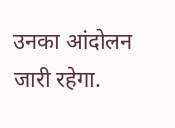उनका आंदोलन जारी रहेगा.